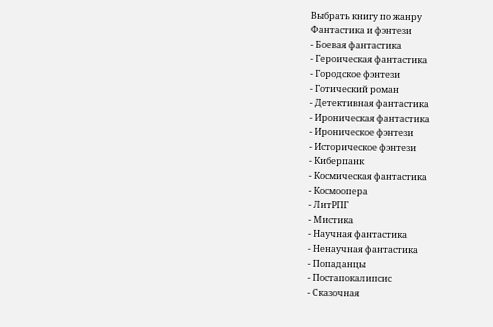Выбрать книгу по жанру
Фантастика и фэнтези
- Боевая фантастика
- Героическая фантастика
- Городское фэнтези
- Готический роман
- Детективная фантастика
- Ироническая фантастика
- Ироническое фэнтези
- Историческое фэнтези
- Киберпанк
- Космическая фантастика
- Космоопера
- ЛитРПГ
- Мистика
- Научная фантастика
- Ненаучная фантастика
- Попаданцы
- Постапокалипсис
- Сказочная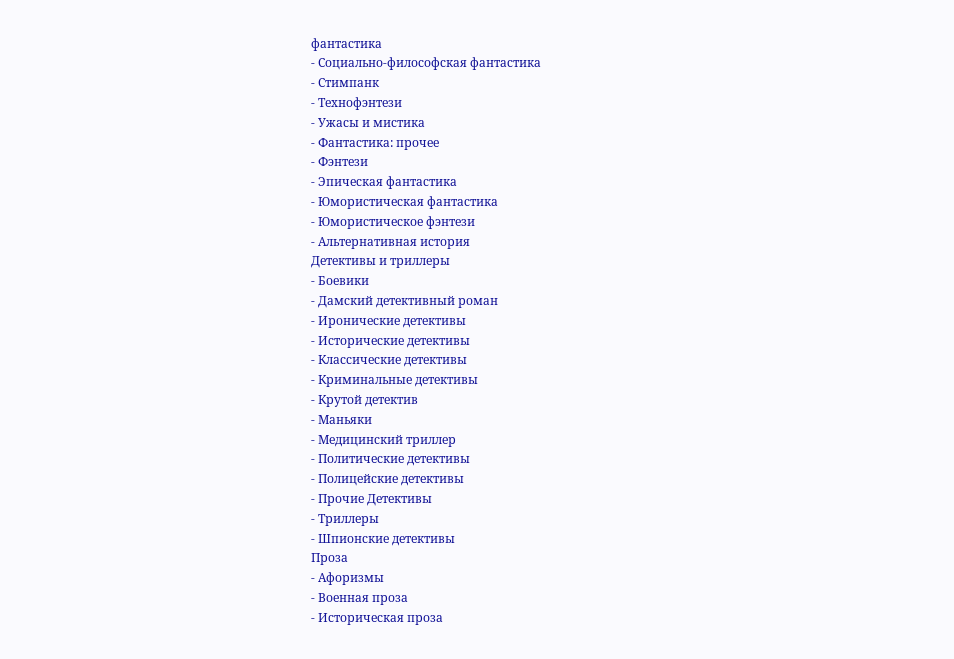фантастика
- Социально-философская фантастика
- Стимпанк
- Технофэнтези
- Ужасы и мистика
- Фантастика: прочее
- Фэнтези
- Эпическая фантастика
- Юмористическая фантастика
- Юмористическое фэнтези
- Альтернативная история
Детективы и триллеры
- Боевики
- Дамский детективный роман
- Иронические детективы
- Исторические детективы
- Классические детективы
- Криминальные детективы
- Крутой детектив
- Маньяки
- Медицинский триллер
- Политические детективы
- Полицейские детективы
- Прочие Детективы
- Триллеры
- Шпионские детективы
Проза
- Афоризмы
- Военная проза
- Историческая проза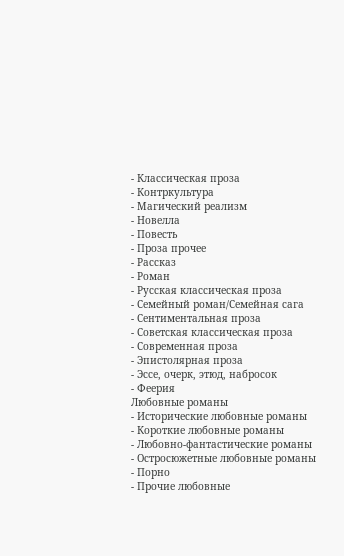- Классическая проза
- Контркультура
- Магический реализм
- Новелла
- Повесть
- Проза прочее
- Рассказ
- Роман
- Русская классическая проза
- Семейный роман/Семейная сага
- Сентиментальная проза
- Советская классическая проза
- Современная проза
- Эпистолярная проза
- Эссе, очерк, этюд, набросок
- Феерия
Любовные романы
- Исторические любовные романы
- Короткие любовные романы
- Любовно-фантастические романы
- Остросюжетные любовные романы
- Порно
- Прочие любовные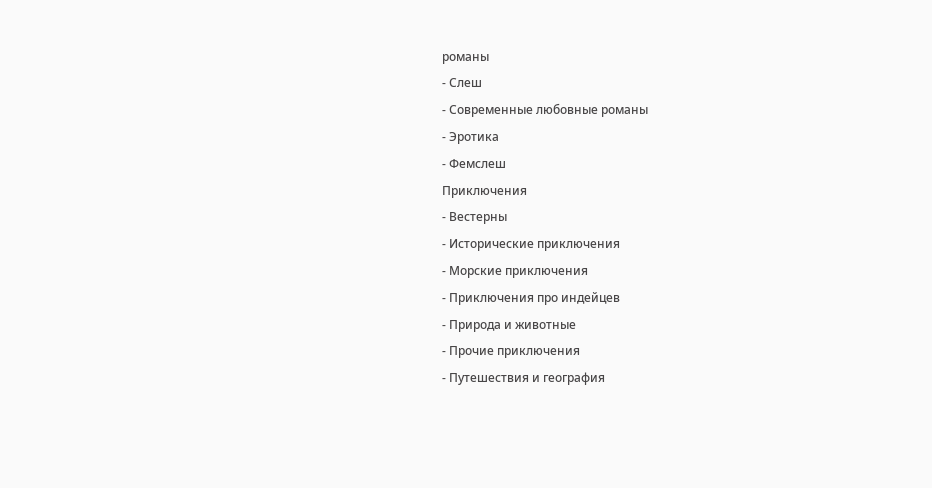романы
- Слеш
- Современные любовные романы
- Эротика
- Фемслеш
Приключения
- Вестерны
- Исторические приключения
- Морские приключения
- Приключения про индейцев
- Природа и животные
- Прочие приключения
- Путешествия и география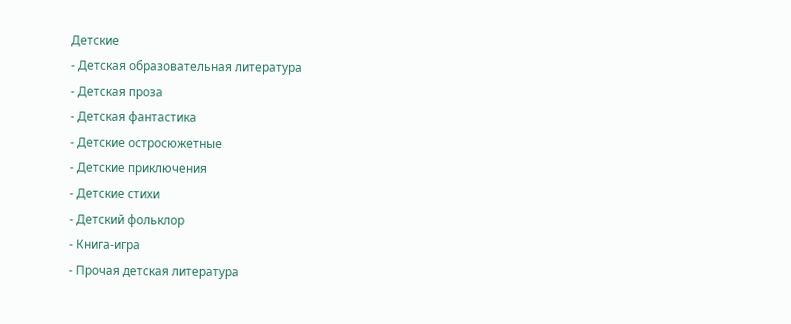Детские
- Детская образовательная литература
- Детская проза
- Детская фантастика
- Детские остросюжетные
- Детские приключения
- Детские стихи
- Детский фольклор
- Книга-игра
- Прочая детская литература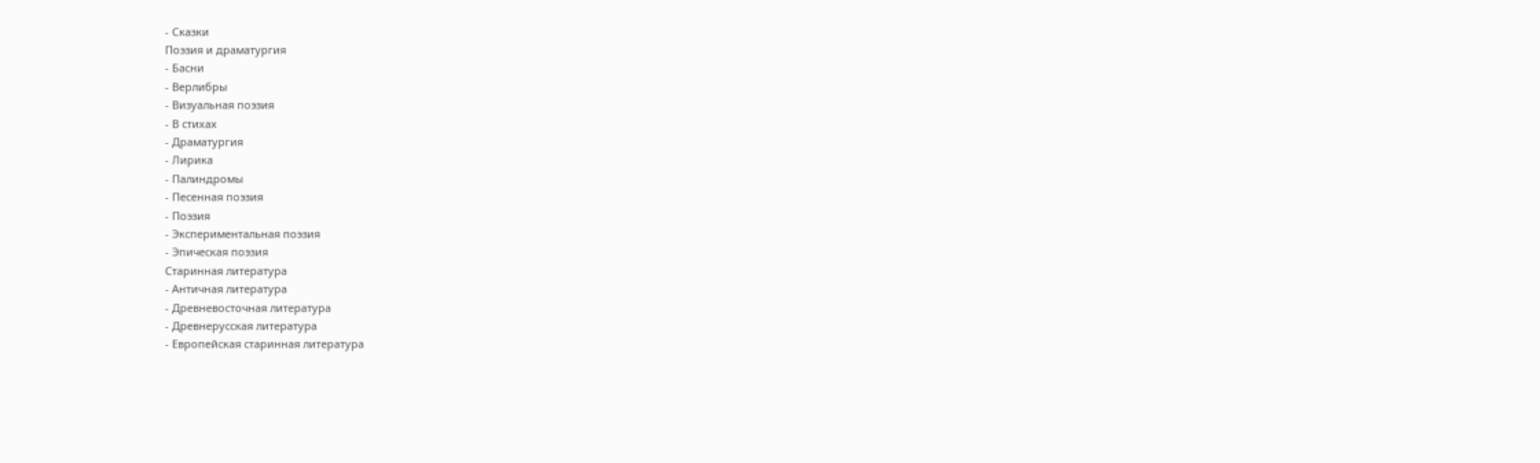- Сказки
Поэзия и драматургия
- Басни
- Верлибры
- Визуальная поэзия
- В стихах
- Драматургия
- Лирика
- Палиндромы
- Песенная поэзия
- Поэзия
- Экспериментальная поэзия
- Эпическая поэзия
Старинная литература
- Античная литература
- Древневосточная литература
- Древнерусская литература
- Европейская старинная литература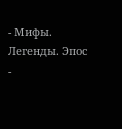- Мифы. Легенды. Эпос
-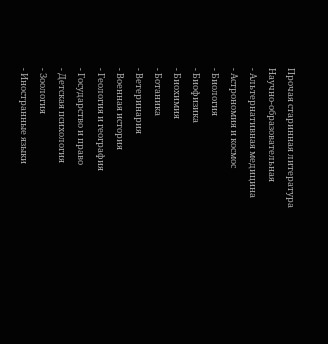Прочая старинная литература
Научно-образовательная
- Альтернативная медицина
- Астрономия и космос
- Биология
- Биофизика
- Биохимия
- Ботаника
- Ветеринария
- Военная история
- Геология и география
- Государство и право
- Детская психология
- Зоология
- Иностранные языки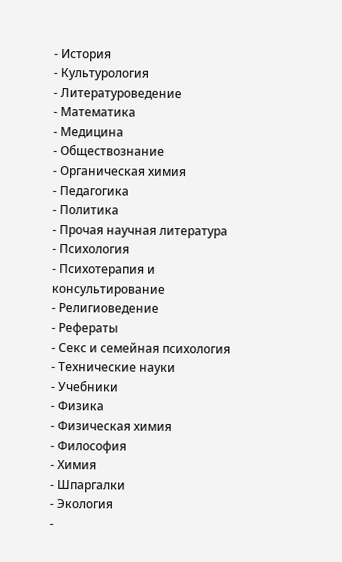- История
- Культурология
- Литературоведение
- Математика
- Медицина
- Обществознание
- Органическая химия
- Педагогика
- Политика
- Прочая научная литература
- Психология
- Психотерапия и консультирование
- Религиоведение
- Рефераты
- Секс и семейная психология
- Технические науки
- Учебники
- Физика
- Физическая химия
- Философия
- Химия
- Шпаргалки
- Экология
-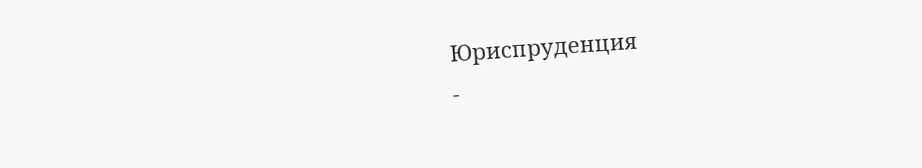Юриспруденция
-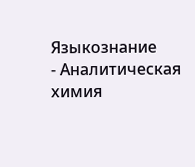Языкознание
- Аналитическая химия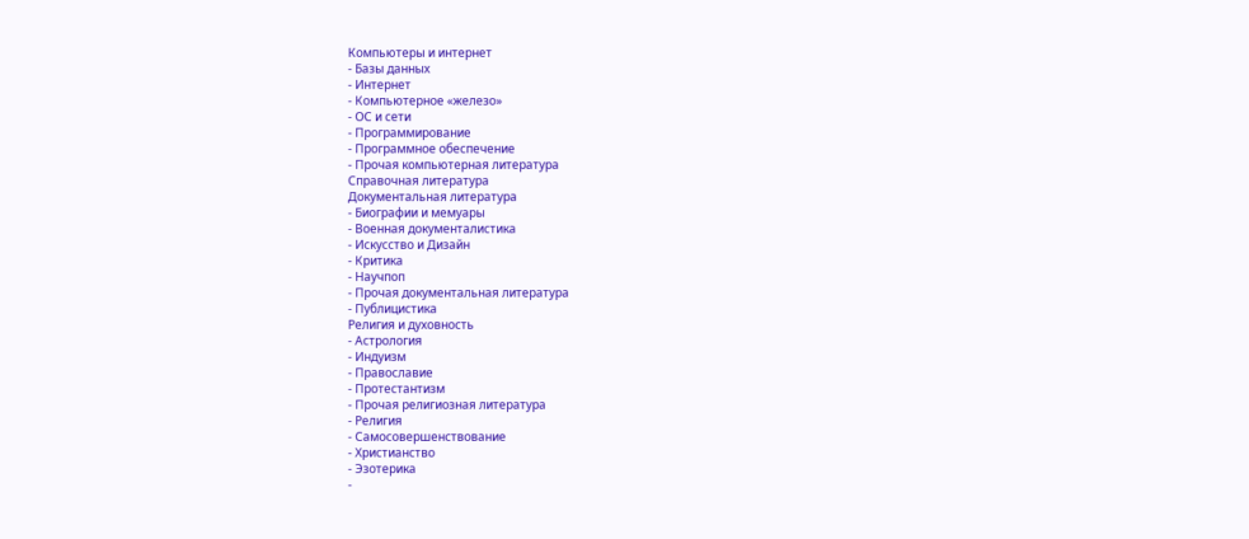Компьютеры и интернет
- Базы данных
- Интернет
- Компьютерное «железо»
- ОС и сети
- Программирование
- Программное обеспечение
- Прочая компьютерная литература
Справочная литература
Документальная литература
- Биографии и мемуары
- Военная документалистика
- Искусство и Дизайн
- Критика
- Научпоп
- Прочая документальная литература
- Публицистика
Религия и духовность
- Астрология
- Индуизм
- Православие
- Протестантизм
- Прочая религиозная литература
- Религия
- Самосовершенствование
- Христианство
- Эзотерика
-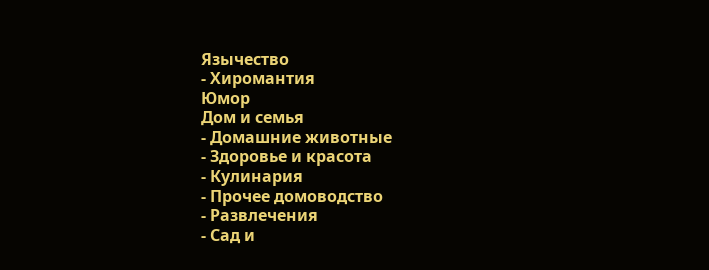Язычество
- Хиромантия
Юмор
Дом и семья
- Домашние животные
- Здоровье и красота
- Кулинария
- Прочее домоводство
- Развлечения
- Сад и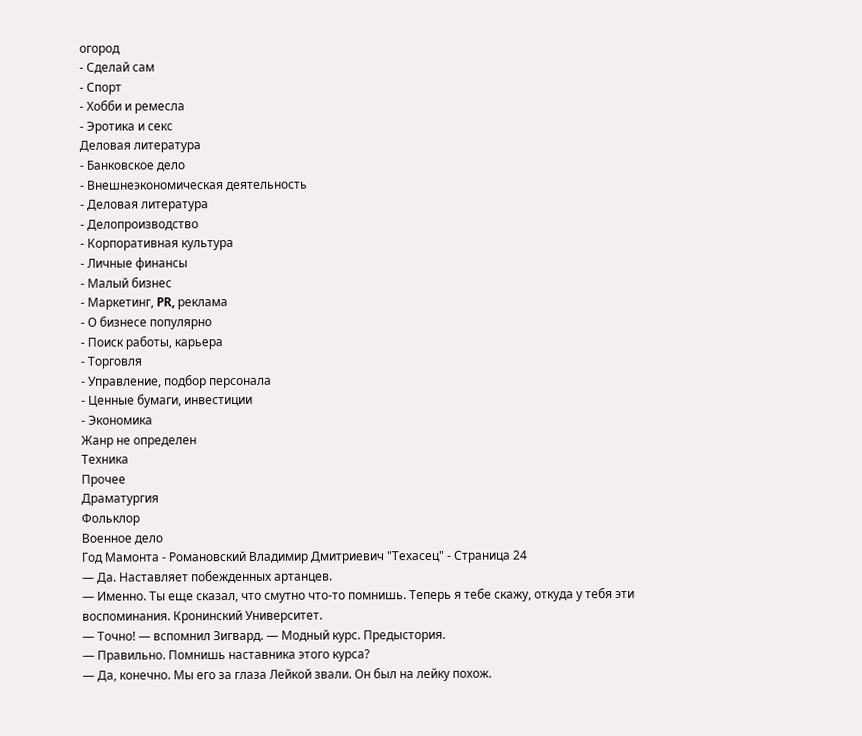огород
- Сделай сам
- Спорт
- Хобби и ремесла
- Эротика и секс
Деловая литература
- Банковское дело
- Внешнеэкономическая деятельность
- Деловая литература
- Делопроизводство
- Корпоративная культура
- Личные финансы
- Малый бизнес
- Маркетинг, PR, реклама
- О бизнесе популярно
- Поиск работы, карьера
- Торговля
- Управление, подбор персонала
- Ценные бумаги, инвестиции
- Экономика
Жанр не определен
Техника
Прочее
Драматургия
Фольклор
Военное дело
Год Мамонта - Романовский Владимир Дмитриевич "Техасец" - Страница 24
— Да. Наставляет побежденных артанцев.
— Именно. Ты еще сказал, что смутно что-то помнишь. Теперь я тебе скажу, откуда у тебя эти воспоминания. Кронинский Университет.
— Точно! — вспомнил Зигвард. — Модный курс. Предыстория.
— Правильно. Помнишь наставника этого курса?
— Да, конечно. Мы его за глаза Лейкой звали. Он был на лейку похож.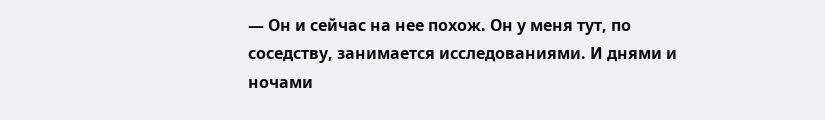— Он и сейчас на нее похож. Он у меня тут, по соседству, занимается исследованиями. И днями и ночами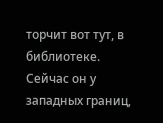торчит вот тут, в библиотеке. Сейчас он у западных границ,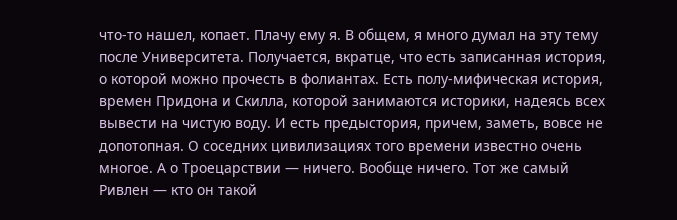что-то нашел, копает. Плачу ему я. В общем, я много думал на эту тему после Университета. Получается, вкратце, что есть записанная история, о которой можно прочесть в фолиантах. Есть полу-мифическая история, времен Придона и Скилла, которой занимаются историки, надеясь всех вывести на чистую воду. И есть предыстория, причем, заметь, вовсе не допотопная. О соседних цивилизациях того времени известно очень многое. А о Троецарствии — ничего. Вообще ничего. Тот же самый Ривлен — кто он такой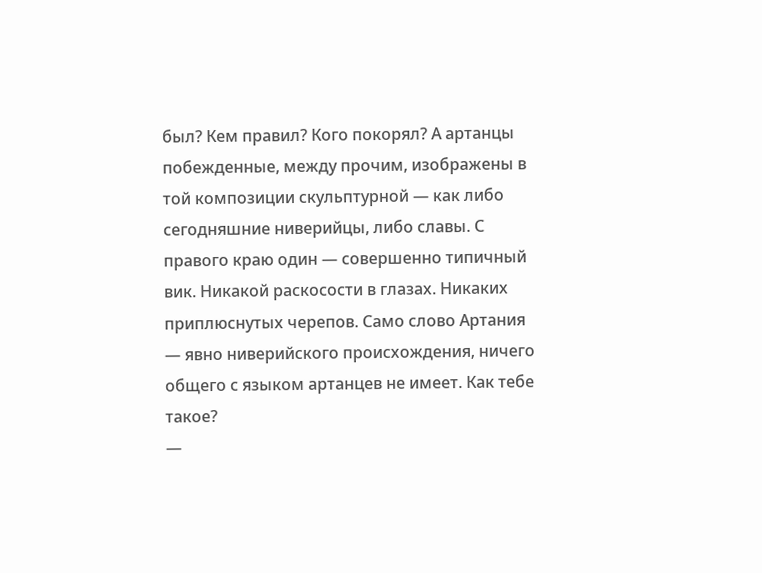был? Кем правил? Кого покорял? А артанцы побежденные, между прочим, изображены в той композиции скульптурной — как либо сегодняшние ниверийцы, либо славы. С правого краю один — совершенно типичный вик. Никакой раскосости в глазах. Никаких приплюснутых черепов. Само слово Артания — явно ниверийского происхождения, ничего общего с языком артанцев не имеет. Как тебе такое?
—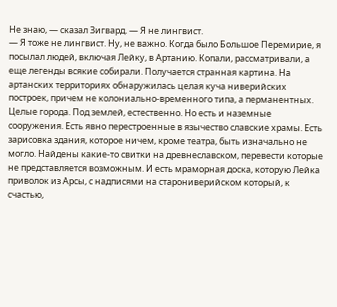Не знаю, — сказал Зигвард. — Я не лингвист.
— Я тоже не лингвист. Ну, не важно. Когда было Большое Перемирие, я посылал людей, включая Лейку, в Артанию. Копали, рассматривали, а еще легенды всякие собирали. Получается странная картина. На артанских территориях обнаружилась целая куча ниверийских построек, причем не колониально-временного типа, а перманентных. Целые города. Под землей, естественно. Но есть и наземные сооружения. Есть явно перестроенные в язычество славские храмы. Есть зарисовка здания, которое ничем, кроме театра, быть изначально не могло. Найдены какие-то свитки на древнеславском, перевести которые не представляется возможным. И есть мраморная доска, которую Лейка приволок из Арсы, с надписями на старониверийском который, к счастью,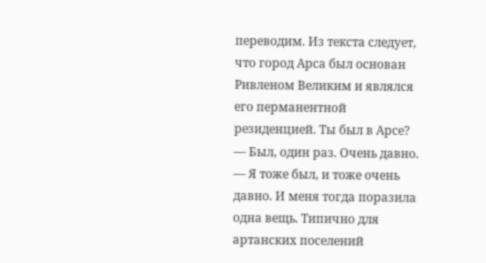переводим. Из текста следует, что город Арса был основан Ривленом Великим и являлся его перманентной резиденцией. Ты был в Арсе?
— Был, один раз. Очень давно.
— Я тоже был, и тоже очень давно. И меня тогда поразила одна вещь. Типично для артанских поселений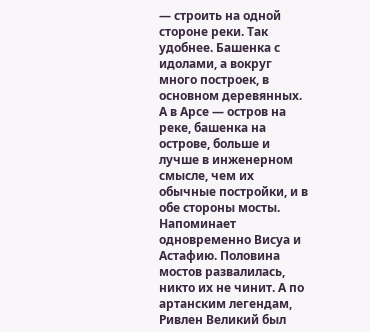— строить на одной стороне реки. Так удобнее. Башенка с идолами, а вокруг много построек, в основном деревянных. А в Арсе — остров на реке, башенка на острове, больше и лучше в инженерном смысле, чем их обычные постройки, и в обе стороны мосты. Напоминает одновременно Висуа и Астафию. Половина мостов развалилась, никто их не чинит. А по артанским легендам, Ривлен Великий был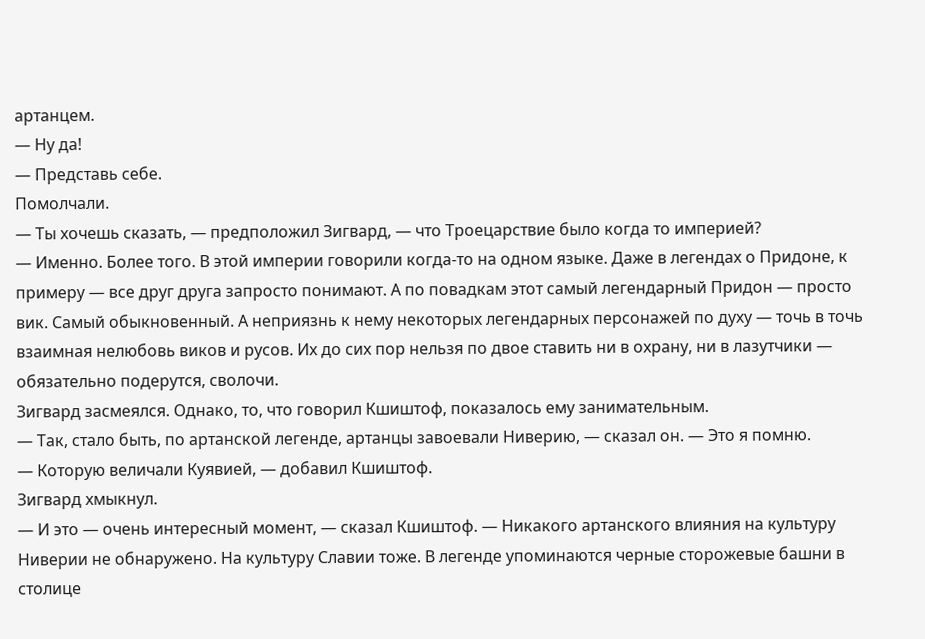артанцем.
— Ну да!
— Представь себе.
Помолчали.
— Ты хочешь сказать, — предположил Зигвард, — что Троецарствие было когда то империей?
— Именно. Более того. В этой империи говорили когда-то на одном языке. Даже в легендах о Придоне, к примеру — все друг друга запросто понимают. А по повадкам этот самый легендарный Придон — просто вик. Самый обыкновенный. А неприязнь к нему некоторых легендарных персонажей по духу — точь в точь взаимная нелюбовь виков и русов. Их до сих пор нельзя по двое ставить ни в охрану, ни в лазутчики — обязательно подерутся, сволочи.
Зигвард засмеялся. Однако, то, что говорил Кшиштоф, показалось ему занимательным.
— Так, стало быть, по артанской легенде, артанцы завоевали Ниверию, — сказал он. — Это я помню.
— Которую величали Куявией, — добавил Кшиштоф.
Зигвард хмыкнул.
— И это — очень интересный момент, — сказал Кшиштоф. — Никакого артанского влияния на культуру Ниверии не обнаружено. На культуру Славии тоже. В легенде упоминаются черные сторожевые башни в столице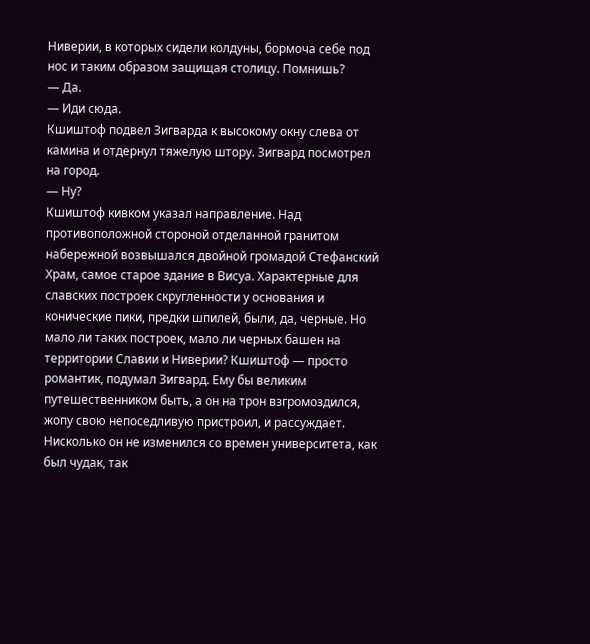Ниверии, в которых сидели колдуны, бормоча себе под нос и таким образом защищая столицу. Помнишь?
— Да.
— Иди сюда.
Кшиштоф подвел Зигварда к высокому окну слева от камина и отдернул тяжелую штору. Зигвард посмотрел на город.
— Ну?
Кшиштоф кивком указал направление. Над противоположной стороной отделанной гранитом набережной возвышался двойной громадой Стефанский Храм, самое старое здание в Висуа. Характерные для славских построек скругленности у основания и конические пики, предки шпилей, были, да, черные. Но мало ли таких построек, мало ли черных башен на территории Славии и Ниверии? Кшиштоф — просто романтик, подумал Зигвард. Ему бы великим путешественником быть, а он на трон взгромоздился, жопу свою непоседливую пристроил, и рассуждает. Нисколько он не изменился со времен университета, как был чудак, так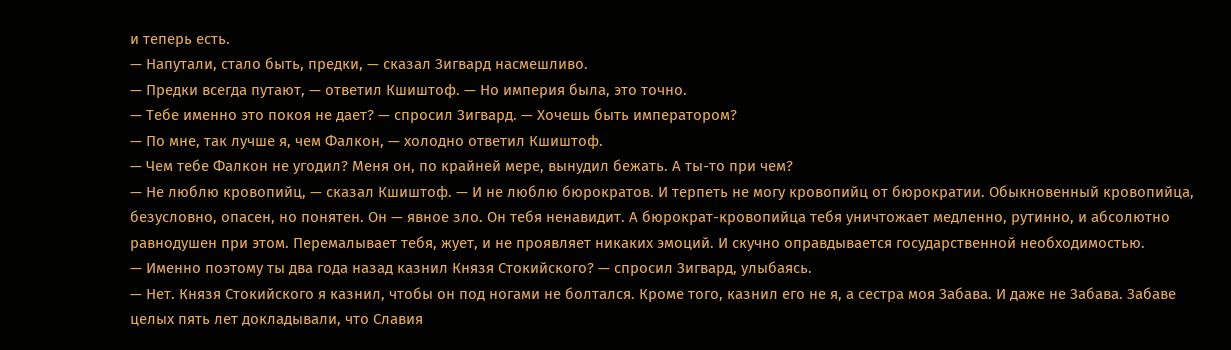и теперь есть.
— Напутали, стало быть, предки, — сказал Зигвард насмешливо.
— Предки всегда путают, — ответил Кшиштоф. — Но империя была, это точно.
— Тебе именно это покоя не дает? — спросил Зигвард. — Хочешь быть императором?
— По мне, так лучше я, чем Фалкон, — холодно ответил Кшиштоф.
— Чем тебе Фалкон не угодил? Меня он, по крайней мере, вынудил бежать. А ты-то при чем?
— Не люблю кровопийц, — сказал Кшиштоф. — И не люблю бюрократов. И терпеть не могу кровопийц от бюрократии. Обыкновенный кровопийца, безусловно, опасен, но понятен. Он — явное зло. Он тебя ненавидит. А бюрократ-кровопийца тебя уничтожает медленно, рутинно, и абсолютно равнодушен при этом. Перемалывает тебя, жует, и не проявляет никаких эмоций. И скучно оправдывается государственной необходимостью.
— Именно поэтому ты два года назад казнил Князя Стокийского? — спросил Зигвард, улыбаясь.
— Нет. Князя Стокийского я казнил, чтобы он под ногами не болтался. Кроме того, казнил его не я, а сестра моя Забава. И даже не Забава. Забаве целых пять лет докладывали, что Славия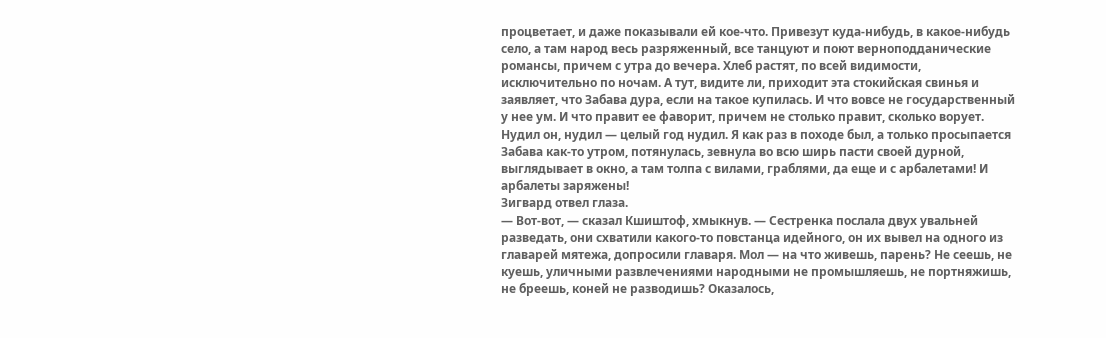процветает, и даже показывали ей кое-что. Привезут куда-нибудь, в какое-нибудь село, а там народ весь разряженный, все танцуют и поют верноподданические романсы, причем с утра до вечера. Хлеб растят, по всей видимости, исключительно по ночам. А тут, видите ли, приходит эта стокийская свинья и заявляет, что Забава дура, если на такое купилась. И что вовсе не государственный у нее ум. И что правит ее фаворит, причем не столько правит, сколько ворует. Нудил он, нудил — целый год нудил. Я как раз в походе был, а только просыпается Забава как-то утром, потянулась, зевнула во всю ширь пасти своей дурной, выглядывает в окно, а там толпа с вилами, граблями, да еще и с арбалетами! И арбалеты заряжены!
Зигвард отвел глаза.
— Вот-вот, — сказал Кшиштоф, хмыкнув. — Сестренка послала двух увальней разведать, они схватили какого-то повстанца идейного, он их вывел на одного из главарей мятежа, допросили главаря. Мол — на что живешь, парень? Не сеешь, не куешь, уличными развлечениями народными не промышляешь, не портняжишь, не бреешь, коней не разводишь? Оказалось,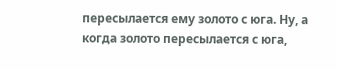пересылается ему золото с юга. Ну, а когда золото пересылается с юга,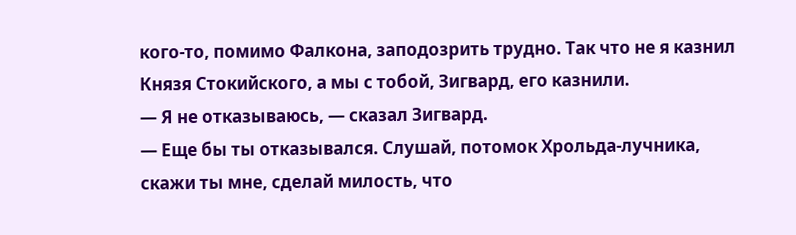кого-то, помимо Фалкона, заподозрить трудно. Так что не я казнил Князя Стокийского, а мы с тобой, Зигвард, его казнили.
— Я не отказываюсь, — сказал Зигвард.
— Еще бы ты отказывался. Слушай, потомок Хрольда-лучника, скажи ты мне, сделай милость, что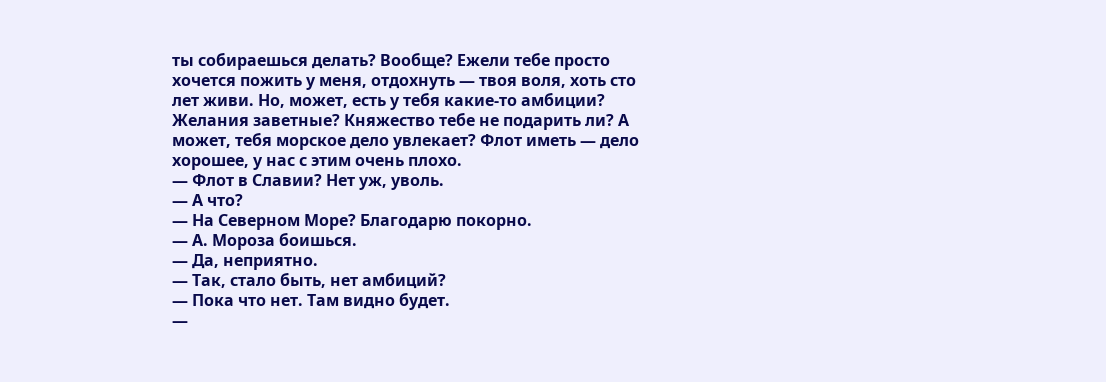ты собираешься делать? Вообще? Ежели тебе просто хочется пожить у меня, отдохнуть — твоя воля, хоть сто лет живи. Но, может, есть у тебя какие-то амбиции? Желания заветные? Княжество тебе не подарить ли? А может, тебя морское дело увлекает? Флот иметь — дело хорошее, у нас с этим очень плохо.
— Флот в Славии? Нет уж, уволь.
— А что?
— На Северном Море? Благодарю покорно.
— А. Мороза боишься.
— Да, неприятно.
— Так, стало быть, нет амбиций?
— Пока что нет. Там видно будет.
—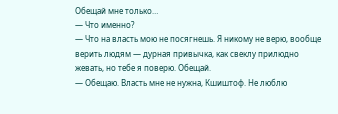Обещай мне только…
— Что именно?
— Что на власть мою не посягнешь. Я никому не верю, вообще верить людям — дурная привычка, как свеклу прилюдно жевать, но тебе я поверю. Обещай.
— Обещаю. Власть мне не нужна, Кшиштоф. Не люблю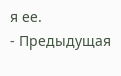я ее.
- Предыдущая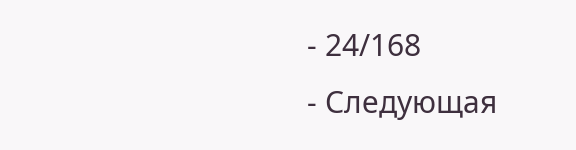- 24/168
- Следующая